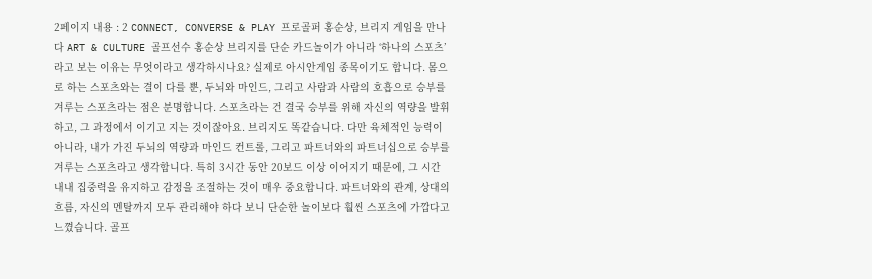2페이지 내용 : 2 CONNECT, CONVERSE & PLAY 프로골퍼 홍순상, 브리지 게임을 만나다 ART & CULTURE 골프선수 홍순상 브리지를 단순 카드놀이가 아니라 ‘하나의 스포츠’라고 보는 이유는 무엇이라고 생각하시나요? 실제로 아시안게임 종목이기도 합니다. 몸으로 하는 스포츠와는 결이 다를 뿐, 두뇌와 마인드, 그리고 사람과 사람의 호흡으로 승부를 겨루는 스포츠라는 점은 분명합니다. 스포츠라는 건 결국 승부를 위해 자신의 역량을 발휘하고, 그 과정에서 이기고 지는 것이잖아요. 브리지도 똑같습니다. 다만 육체적인 능력이 아니라, 내가 가진 두뇌의 역량과 마인드 컨트롤, 그리고 파트너와의 파트너십으로 승부를 겨루는 스포츠라고 생각합니다. 특히 3시간 동안 20보드 이상 이어지기 때문에, 그 시간 내내 집중력을 유지하고 감정을 조절하는 것이 매우 중요합니다. 파트너와의 관계, 상대의 흐름, 자신의 멘탈까지 모두 관리해야 하다 보니 단순한 놀이보다 훨씬 스포츠에 가깝다고 느꼈습니다. 골프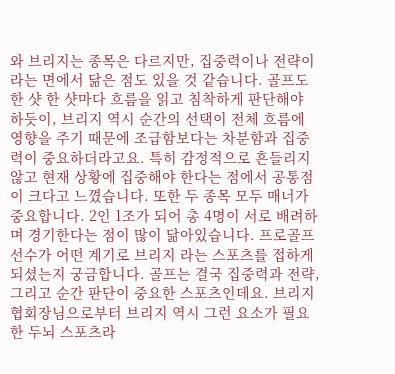와 브리지는 종목은 다르지만, 집중력이나 전략이라는 면에서 닮은 점도 있을 것 같습니다. 골프도 한 샷 한 샷마다 흐름을 읽고 침착하게 판단해야 하듯이, 브리지 역시 순간의 선택이 전체 흐름에 영향을 주기 때문에 조급함보다는 차분함과 집중력이 중요하더라고요. 특히 감정적으로 흔들리지 않고 현재 상황에 집중해야 한다는 점에서 공통점이 크다고 느꼈습니다. 또한 두 종목 모두 매너가 중요합니다. 2인 1조가 되어 총 4명이 서로 배려하며 경기한다는 점이 많이 닮아있습니다. 프로골프 선수가 어떤 계기로 브리지 라는 스포츠를 접하게 되셨는지 궁금합니다. 골프는 결국 집중력과 전략, 그리고 순간 판단이 중요한 스포츠인데요. 브리지 협회장님으로부터 브리지 역시 그런 요소가 필요한 두뇌 스포츠라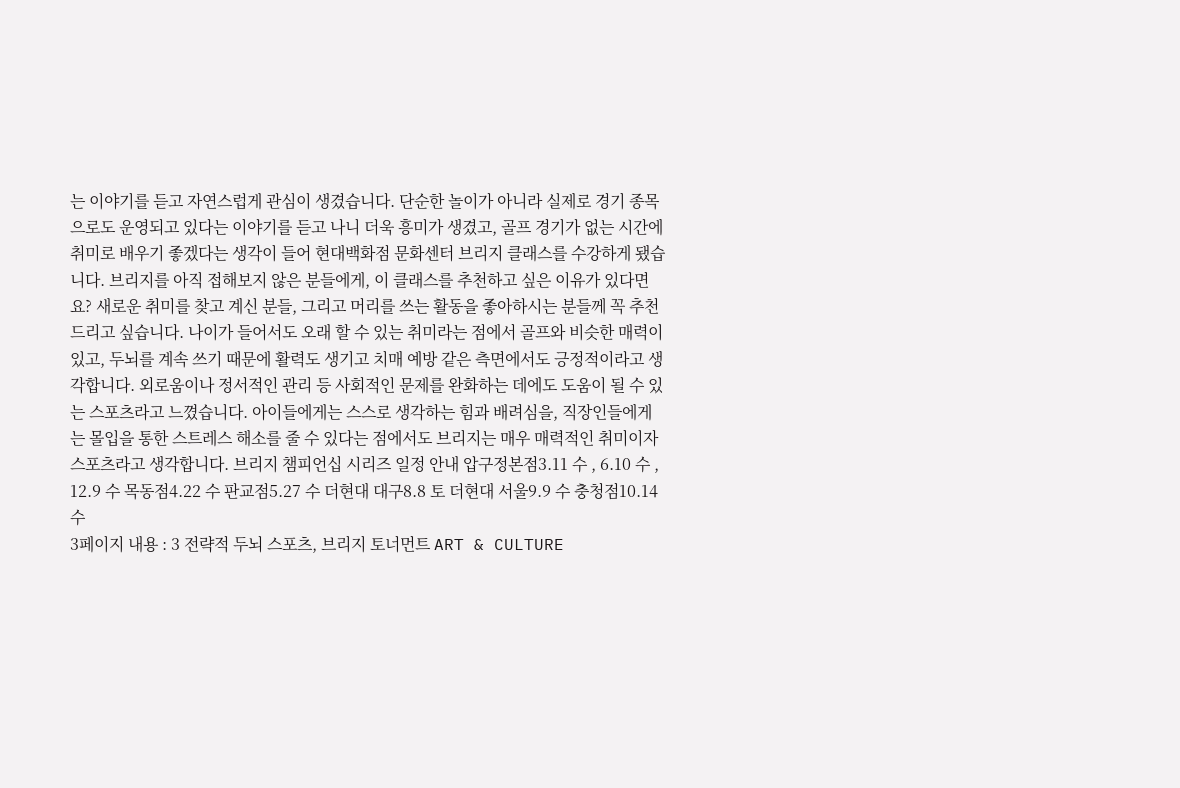는 이야기를 듣고 자연스럽게 관심이 생겼습니다. 단순한 놀이가 아니라 실제로 경기 종목으로도 운영되고 있다는 이야기를 듣고 나니 더욱 흥미가 생겼고, 골프 경기가 없는 시간에 취미로 배우기 좋겠다는 생각이 들어 현대백화점 문화센터 브리지 클래스를 수강하게 됐습니다. 브리지를 아직 접해보지 않은 분들에게, 이 클래스를 추천하고 싶은 이유가 있다면요? 새로운 취미를 찾고 계신 분들, 그리고 머리를 쓰는 활동을 좋아하시는 분들께 꼭 추천드리고 싶습니다. 나이가 들어서도 오래 할 수 있는 취미라는 점에서 골프와 비슷한 매력이 있고, 두뇌를 계속 쓰기 때문에 활력도 생기고 치매 예방 같은 측면에서도 긍정적이라고 생각합니다. 외로움이나 정서적인 관리 등 사회적인 문제를 완화하는 데에도 도움이 될 수 있는 스포츠라고 느꼈습니다. 아이들에게는 스스로 생각하는 힘과 배려심을, 직장인들에게는 몰입을 통한 스트레스 해소를 줄 수 있다는 점에서도 브리지는 매우 매력적인 취미이자 스포츠라고 생각합니다. 브리지 챔피언십 시리즈 일정 안내 압구정본점3.11 수 , 6.10 수 , 12.9 수 목동점4.22 수 판교점5.27 수 더현대 대구8.8 토 더현대 서울9.9 수 충청점10.14 수
3페이지 내용 : 3 전략적 두뇌 스포츠, 브리지 토너먼트 ART & CULTURE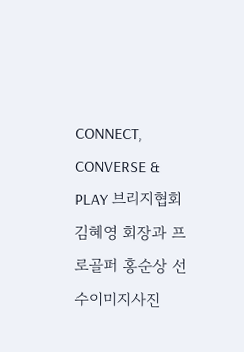CONNECT, CONVERSE & PLAY 브리지협회 김혜영 회장과 프로골퍼 홍순상 선수이미지사진